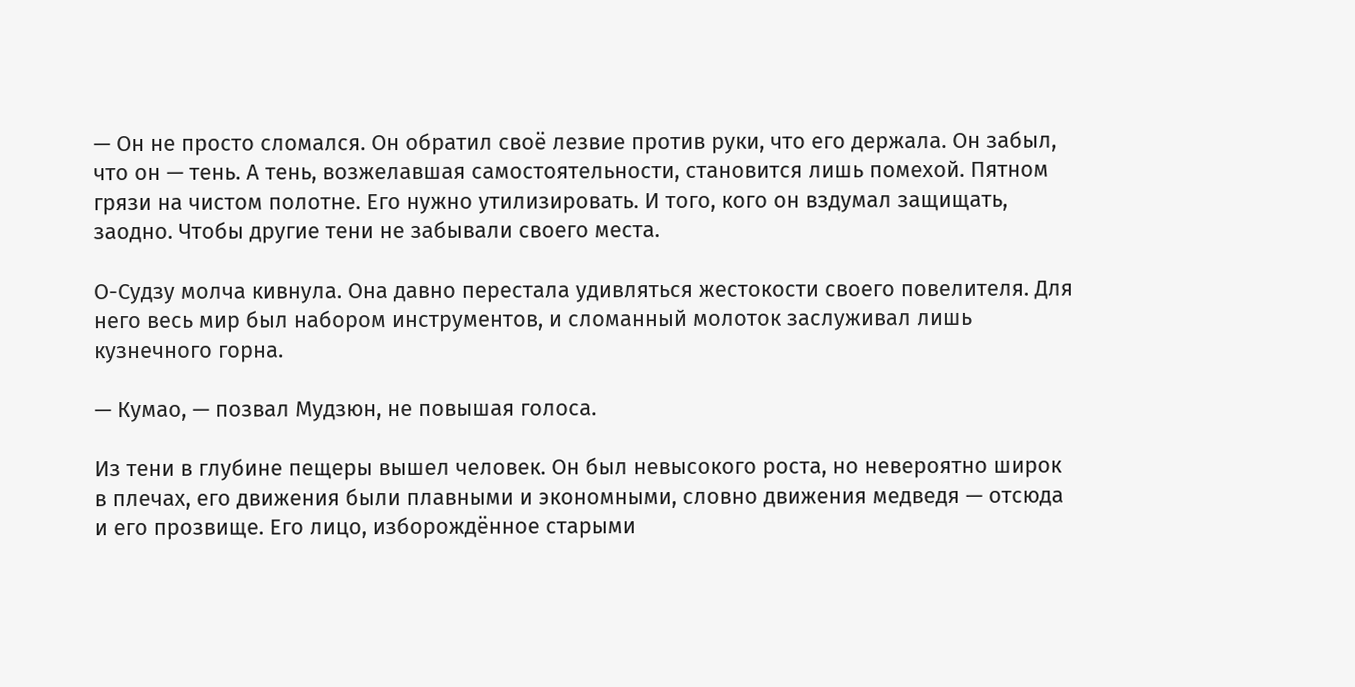— Он не просто сломался. Он обратил своё лезвие против руки, что его держала. Он забыл, что он — тень. А тень, возжелавшая самостоятельности, становится лишь помехой. Пятном грязи на чистом полотне. Его нужно утилизировать. И того, кого он вздумал защищать, заодно. Чтобы другие тени не забывали своего места.

О-Судзу молча кивнула. Она давно перестала удивляться жестокости своего повелителя. Для него весь мир был набором инструментов, и сломанный молоток заслуживал лишь кузнечного горна.

— Кумао, — позвал Мудзюн, не повышая голоса.

Из тени в глубине пещеры вышел человек. Он был невысокого роста, но невероятно широк в плечах, его движения были плавными и экономными, словно движения медведя — отсюда и его прозвище. Его лицо, изборождённое старыми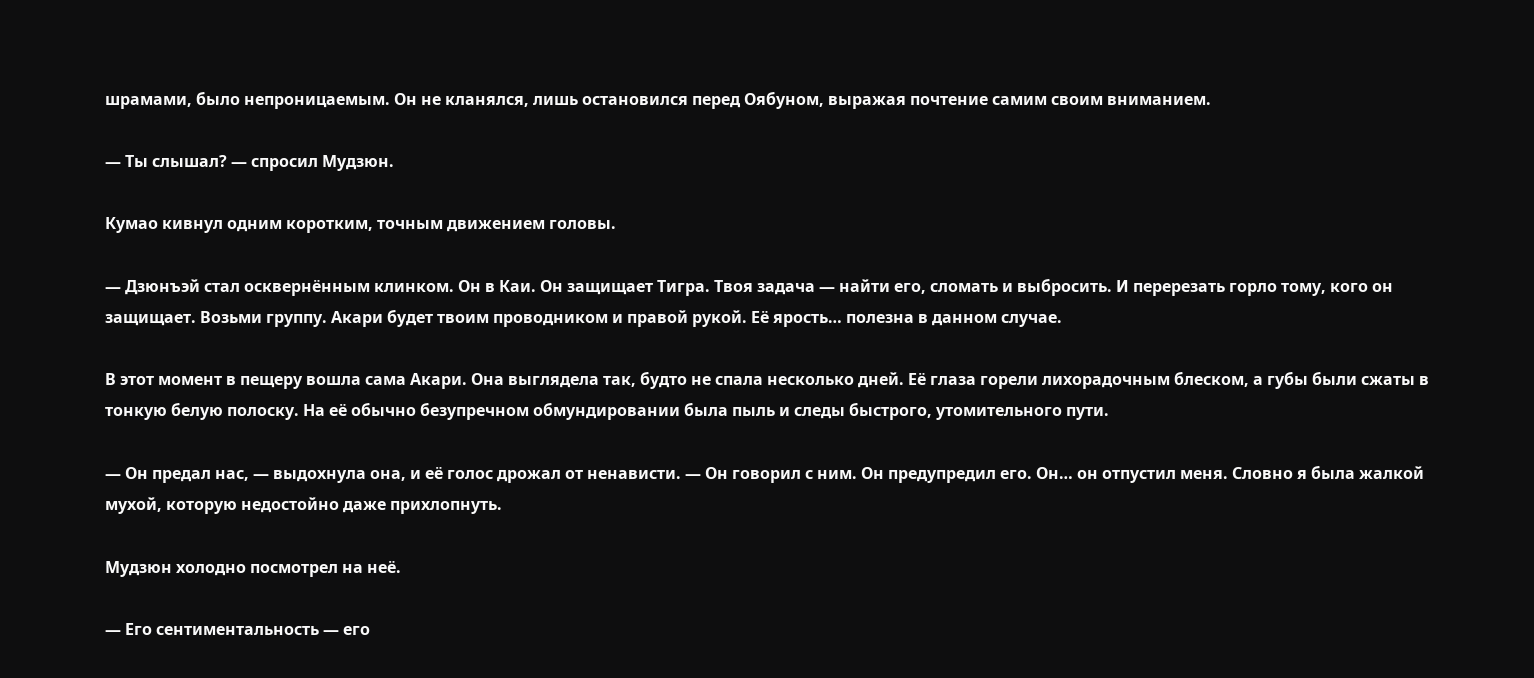шрамами, было непроницаемым. Он не кланялся, лишь остановился перед Оябуном, выражая почтение самим своим вниманием.

— Ты слышал? — спросил Мудзюн.

Кумао кивнул одним коротким, точным движением головы.

— Дзюнъэй стал осквернённым клинком. Он в Каи. Он защищает Тигра. Твоя задача — найти его, сломать и выбросить. И перерезать горло тому, кого он защищает. Возьми группу. Акари будет твоим проводником и правой рукой. Её ярость… полезна в данном случае.

В этот момент в пещеру вошла сама Акари. Она выглядела так, будто не спала несколько дней. Её глаза горели лихорадочным блеском, а губы были сжаты в тонкую белую полоску. На её обычно безупречном обмундировании была пыль и следы быстрого, утомительного пути.

— Он предал нас, — выдохнула она, и её голос дрожал от ненависти. — Он говорил с ним. Он предупредил его. Он… он отпустил меня. Словно я была жалкой мухой, которую недостойно даже прихлопнуть.

Мудзюн холодно посмотрел на неё.

— Его сентиментальность — его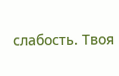слабость. Твоя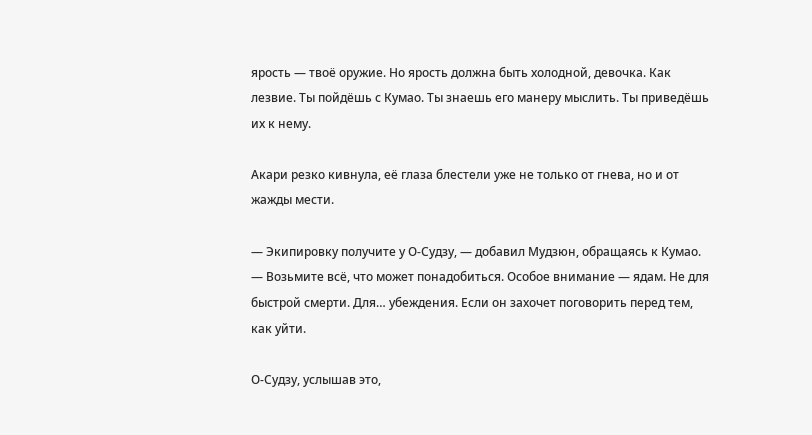ярость — твоё оружие. Но ярость должна быть холодной, девочка. Как лезвие. Ты пойдёшь с Кумао. Ты знаешь его манеру мыслить. Ты приведёшь их к нему.

Акари резко кивнула, её глаза блестели уже не только от гнева, но и от жажды мести.

— Экипировку получите у О-Судзу, — добавил Мудзюн, обращаясь к Кумао. — Возьмите всё, что может понадобиться. Особое внимание — ядам. Не для быстрой смерти. Для… убеждения. Если он захочет поговорить перед тем, как уйти.

О-Судзу, услышав это,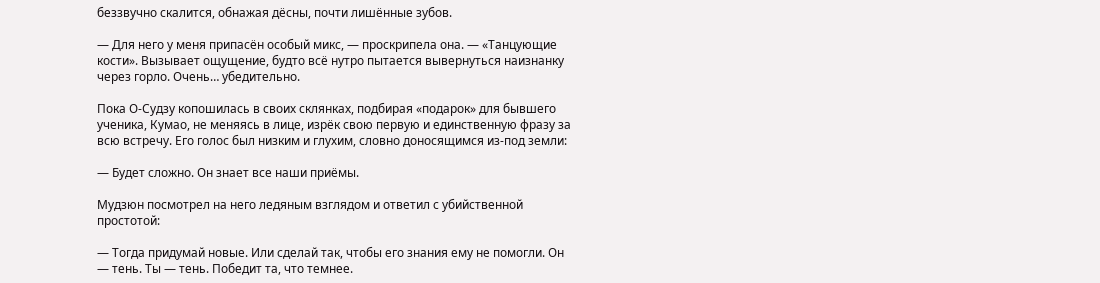беззвучно скалится, обнажая дёсны, почти лишённые зубов.

— Для него у меня припасён особый микс, — проскрипела она. — «Танцующие кости». Вызывает ощущение, будто всё нутро пытается вывернуться наизнанку через горло. Очень… убедительно.

Пока О-Судзу копошилась в своих склянках, подбирая «подарок» для бывшего ученика, Кумао, не меняясь в лице, изрёк свою первую и единственную фразу за всю встречу. Его голос был низким и глухим, словно доносящимся из-под земли:

— Будет сложно. Он знает все наши приёмы.

Мудзюн посмотрел на него ледяным взглядом и ответил с убийственной простотой:

— Тогда придумай новые. Или сделай так, чтобы его знания ему не помогли. Он — тень. Ты — тень. Победит та, что темнее.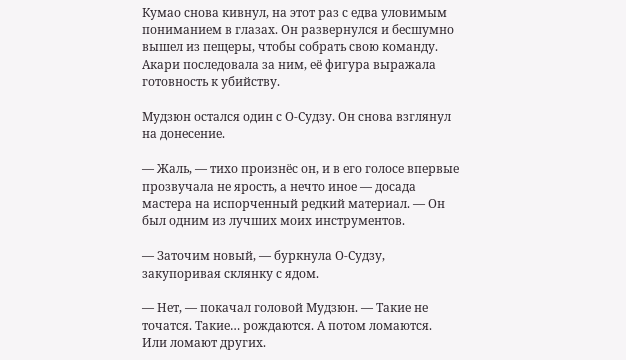Кумао снова кивнул, на этот раз с едва уловимым пониманием в глазах. Он развернулся и бесшумно вышел из пещеры, чтобы собрать свою команду. Акари последовала за ним, её фигура выражала готовность к убийству.

Мудзюн остался один с О-Судзу. Он снова взглянул на донесение.

— Жаль, — тихо произнёс он, и в его голосе впервые прозвучала не ярость, а нечто иное — досада мастера на испорченный редкий материал. — Он был одним из лучших моих инструментов.

— Заточим новый, — буркнула О-Судзу, закупоривая склянку с ядом.

— Нет, — покачал головой Мудзюн. — Такие не точатся. Такие… рождаются. А потом ломаются. Или ломают других.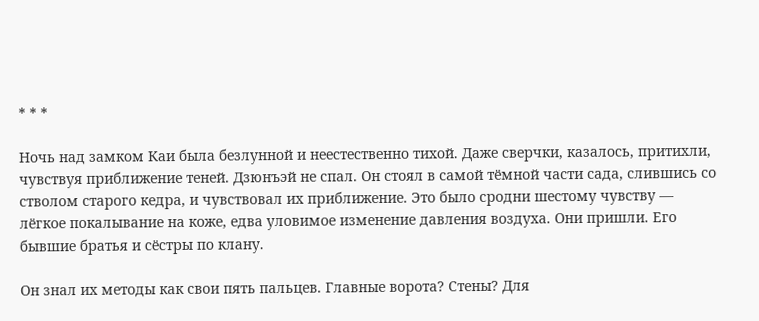* * *

Ночь над замком Каи была безлунной и неестественно тихой. Даже сверчки, казалось, притихли, чувствуя приближение теней. Дзюнъэй не спал. Он стоял в самой тёмной части сада, слившись со стволом старого кедра, и чувствовал их приближение. Это было сродни шестому чувству — лёгкое покалывание на коже, едва уловимое изменение давления воздуха. Они пришли. Его бывшие братья и сёстры по клану.

Он знал их методы как свои пять пальцев. Главные ворота? Стены? Для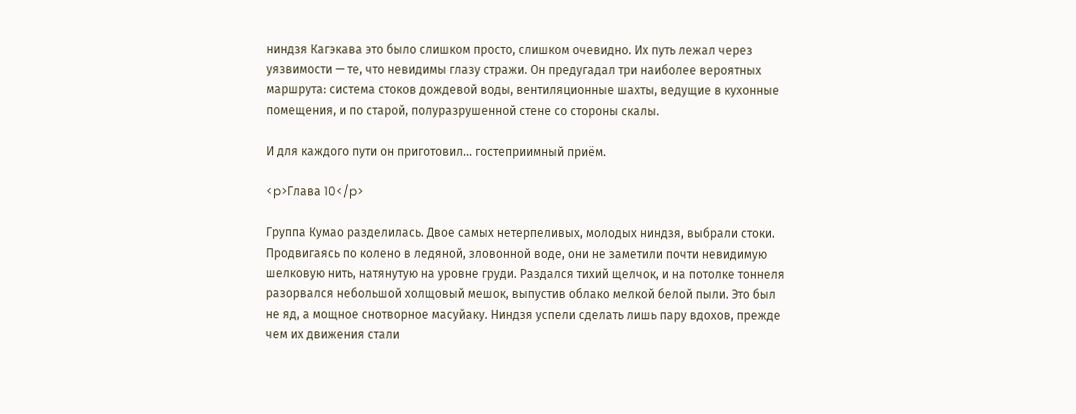ниндзя Кагэкава это было слишком просто, слишком очевидно. Их путь лежал через уязвимости — те, что невидимы глазу стражи. Он предугадал три наиболее вероятных маршрута: система стоков дождевой воды, вентиляционные шахты, ведущие в кухонные помещения, и по старой, полуразрушенной стене со стороны скалы.

И для каждого пути он приготовил… гостеприимный приём.

<p>Глава 10</p>

Группа Кумао разделилась. Двое самых нетерпеливых, молодых ниндзя, выбрали стоки. Продвигаясь по колено в ледяной, зловонной воде, они не заметили почти невидимую шелковую нить, натянутую на уровне груди. Раздался тихий щелчок, и на потолке тоннеля разорвался небольшой холщовый мешок, выпустив облако мелкой белой пыли. Это был не яд, а мощное снотворное масуйаку. Ниндзя успели сделать лишь пару вдохов, прежде чем их движения стали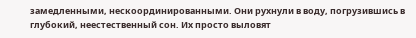замедленными, нескоординированными. Они рухнули в воду, погрузившись в глубокий, неестественный сон. Их просто выловят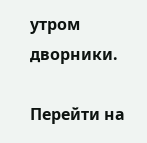утром дворники.

Перейти на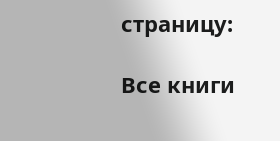страницу:

Все книги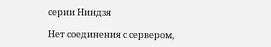серии Ниндзя

Нет соединения с сервером,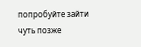попробуйте зайти чуть позже